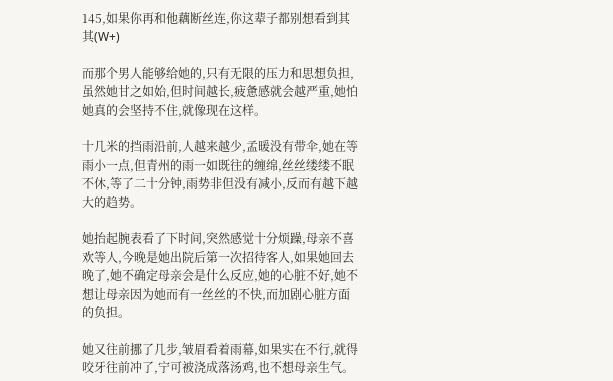145,如果你再和他藕断丝连,你这辈子都别想看到其其(W+)

而那个男人能够给她的,只有无限的压力和思想负担,虽然她甘之如始,但时间越长,疲惫感就会越严重,她怕她真的会坚持不住,就像现在这样。

十几米的挡雨沿前,人越来越少,孟暖没有带伞,她在等雨小一点,但青州的雨一如既往的缠绵,丝丝缕缕不眠不休,等了二十分钟,雨势非但没有减小,反而有越下越大的趋势。

她抬起腕表看了下时间,突然感觉十分烦躁,母亲不喜欢等人,今晚是她出院后第一次招待客人,如果她回去晚了,她不确定母亲会是什么反应,她的心脏不好,她不想让母亲因为她而有一丝丝的不快,而加剧心脏方面的负担。

她又往前挪了几步,皱眉看着雨幕,如果实在不行,就得咬牙往前冲了,宁可被浇成落汤鸡,也不想母亲生气。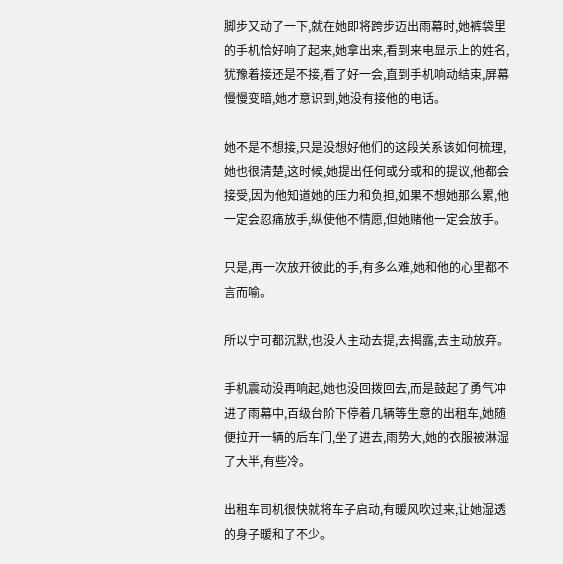脚步又动了一下,就在她即将跨步迈出雨幕时,她裤袋里的手机恰好响了起来,她拿出来,看到来电显示上的姓名,犹豫着接还是不接,看了好一会,直到手机响动结束,屏幕慢慢变暗,她才意识到,她没有接他的电话。

她不是不想接,只是没想好他们的这段关系该如何梳理,她也很清楚,这时候,她提出任何或分或和的提议,他都会接受,因为他知道她的压力和负担,如果不想她那么累,他一定会忍痛放手,纵使他不情愿,但她赌他一定会放手。

只是,再一次放开彼此的手,有多么难,她和他的心里都不言而喻。

所以宁可都沉默,也没人主动去提,去揭露,去主动放弃。

手机震动没再响起,她也没回拨回去,而是鼓起了勇气冲进了雨幕中,百级台阶下停着几辆等生意的出租车,她随便拉开一辆的后车门,坐了进去,雨势大,她的衣服被淋湿了大半,有些冷。

出租车司机很快就将车子启动,有暖风吹过来,让她湿透的身子暖和了不少。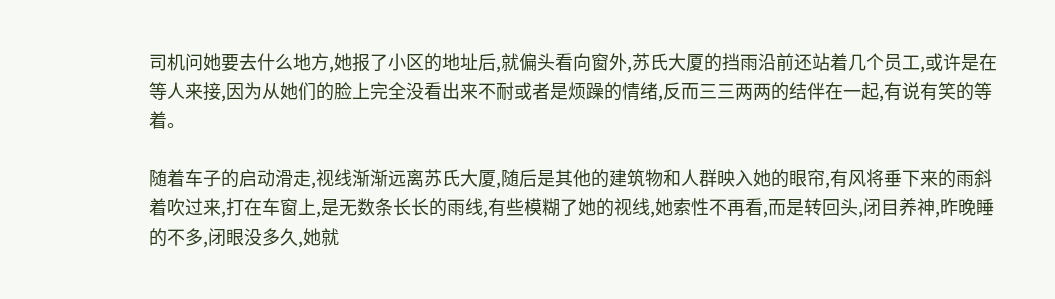司机问她要去什么地方,她报了小区的地址后,就偏头看向窗外,苏氏大厦的挡雨沿前还站着几个员工,或许是在等人来接,因为从她们的脸上完全没看出来不耐或者是烦躁的情绪,反而三三两两的结伴在一起,有说有笑的等着。

随着车子的启动滑走,视线渐渐远离苏氏大厦,随后是其他的建筑物和人群映入她的眼帘,有风将垂下来的雨斜着吹过来,打在车窗上,是无数条长长的雨线,有些模糊了她的视线,她索性不再看,而是转回头,闭目养神,昨晚睡的不多,闭眼没多久,她就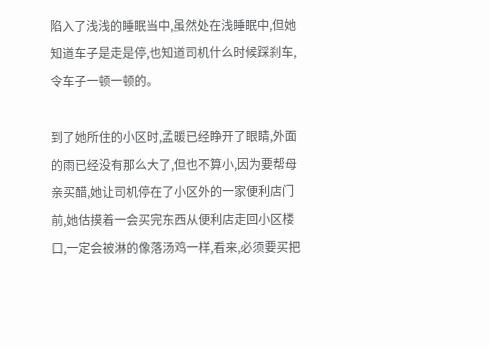陷入了浅浅的睡眠当中,虽然处在浅睡眠中,但她知道车子是走是停,也知道司机什么时候踩刹车,令车子一顿一顿的。

到了她所住的小区时,孟暖已经睁开了眼睛,外面的雨已经没有那么大了,但也不算小,因为要帮母亲买醋,她让司机停在了小区外的一家便利店门前,她估摸着一会买完东西从便利店走回小区楼口,一定会被淋的像落汤鸡一样,看来,必须要买把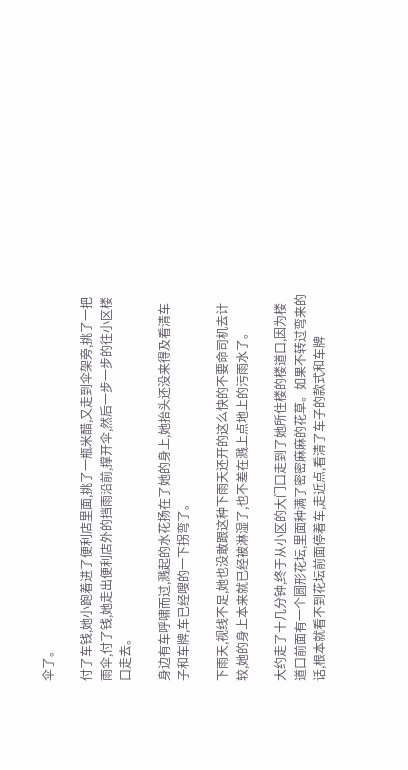伞了。

付了车钱,她小跑着进了便利店里面,挑了一瓶米醋,又走到伞架旁,挑了一把雨伞,付了钱,她走出便利店外的挡雨沿前,撑开伞,然后一步一步的往小区楼口走去。

身边有车呼啸而过,溅起的水花扬在了她的身上,她抬头还没来得及看清车子和车牌,车已经嗖的一下拐弯了。

下雨天,视线不足,她也没敢跟这种下雨天还开的这么快的不要命司机去计较,她的身上本来就已经被淋湿了,也不差在溅上点地上的污雨水了。

大约走了十几分钟,终于从小区的大门口走到了她所住楼的楼道口,因为楼道口前面有一个圆形花坛,里面种满了密密麻麻的花草。如果不转过弯来的话,根本就看不到花坛前面停着车,走近点,看清了车子的款式和车牌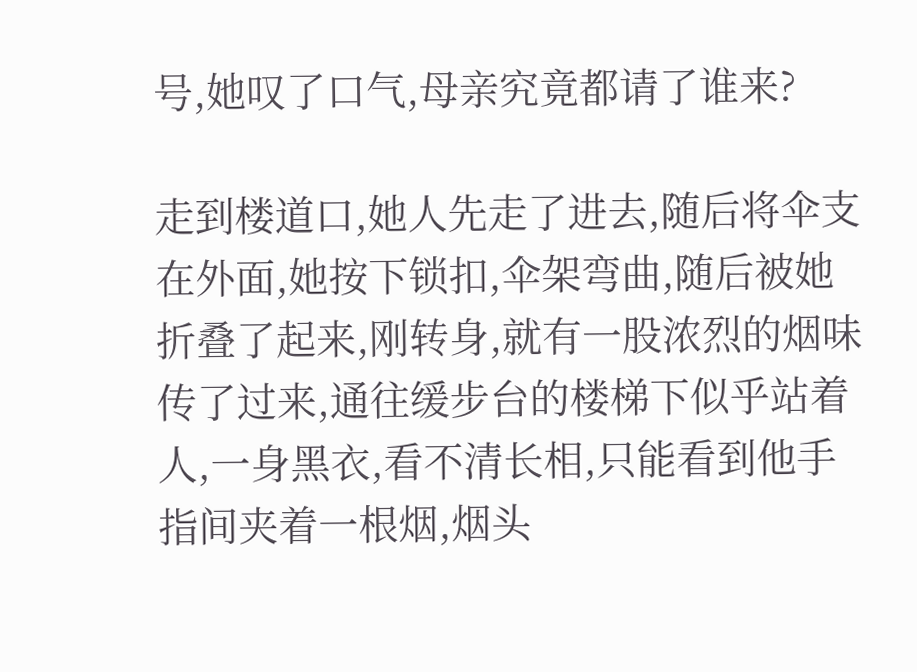号,她叹了口气,母亲究竟都请了谁来?

走到楼道口,她人先走了进去,随后将伞支在外面,她按下锁扣,伞架弯曲,随后被她折叠了起来,刚转身,就有一股浓烈的烟味传了过来,通往缓步台的楼梯下似乎站着人,一身黑衣,看不清长相,只能看到他手指间夹着一根烟,烟头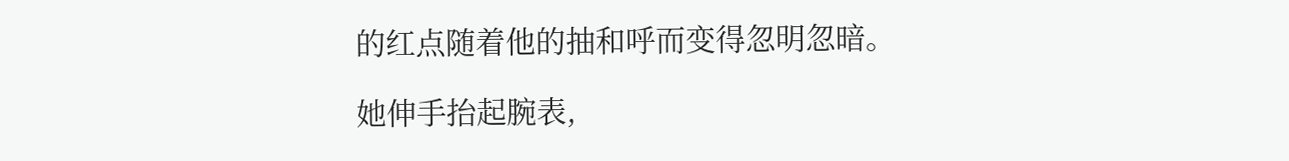的红点随着他的抽和呼而变得忽明忽暗。

她伸手抬起腕表,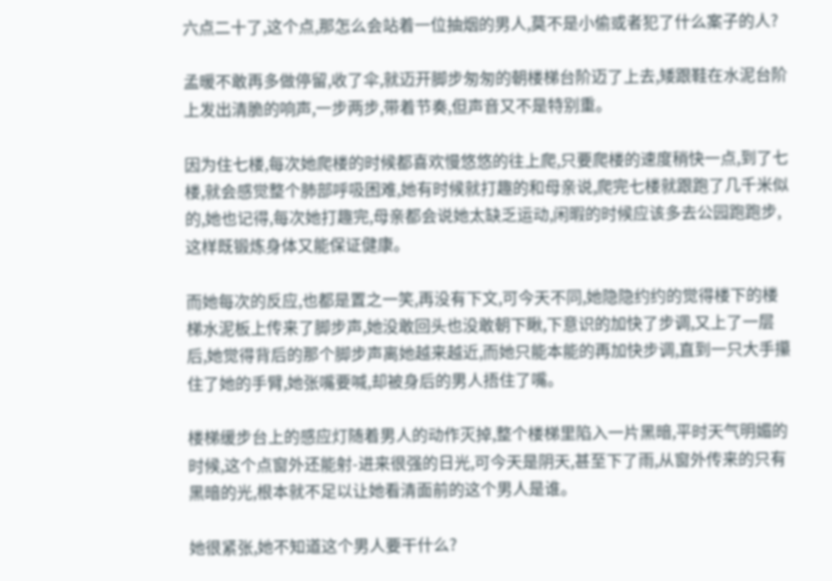六点二十了,这个点,那怎么会站着一位抽烟的男人,莫不是小偷或者犯了什么案子的人?

孟暖不敢再多做停留,收了伞,就迈开脚步匆匆的朝楼梯台阶迈了上去,矮跟鞋在水泥台阶上发出清脆的响声,一步两步,带着节奏,但声音又不是特别重。

因为住七楼,每次她爬楼的时候都喜欢慢悠悠的往上爬,只要爬楼的速度稍快一点,到了七楼,就会感觉整个肺部呼吸困难,她有时候就打趣的和母亲说,爬完七楼就跟跑了几千米似的,她也记得,每次她打趣完,母亲都会说她太缺乏运动,闲暇的时候应该多去公园跑跑步,这样既锻炼身体又能保证健康。

而她每次的反应,也都是置之一笑,再没有下文,可今天不同,她隐隐约约的觉得楼下的楼梯水泥板上传来了脚步声,她没敢回头也没敢朝下瞅,下意识的加快了步调,又上了一层后,她觉得背后的那个脚步声离她越来越近,而她只能本能的再加快步调,直到一只大手攥住了她的手臂,她张嘴要喊,却被身后的男人捂住了嘴。

楼梯缓步台上的感应灯随着男人的动作灭掉,整个楼梯里陷入一片黑暗,平时天气明媚的时候,这个点窗外还能射-进来很强的日光,可今天是阴天,甚至下了雨,从窗外传来的只有黑暗的光,根本就不足以让她看清面前的这个男人是谁。

她很紧张,她不知道这个男人要干什么?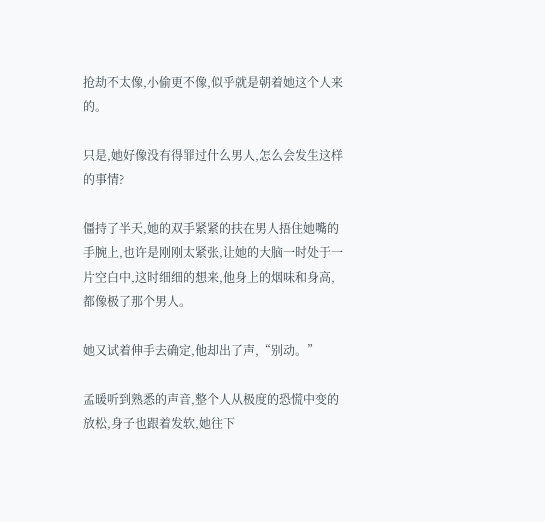抢劫不太像,小偷更不像,似乎就是朝着她这个人来的。

只是,她好像没有得罪过什么男人,怎么会发生这样的事情?

僵持了半天,她的双手紧紧的扶在男人捂住她嘴的手腕上,也许是刚刚太紧张,让她的大脑一时处于一片空白中,这时细细的想来,他身上的烟味和身高,都像极了那个男人。

她又试着伸手去确定,他却出了声,“别动。”

孟暖听到熟悉的声音,整个人从极度的恐慌中变的放松,身子也跟着发软,她往下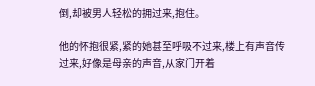倒,却被男人轻松的拥过来,抱住。

他的怀抱很紧,紧的她甚至呼吸不过来,楼上有声音传过来,好像是母亲的声音,从家门开着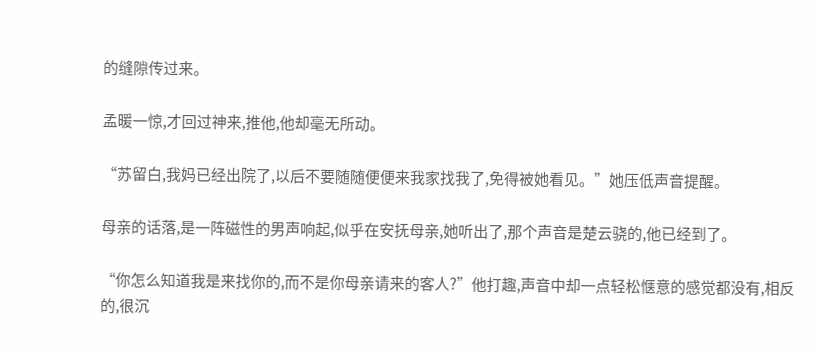的缝隙传过来。

孟暖一惊,才回过神来,推他,他却毫无所动。

“苏留白,我妈已经出院了,以后不要随随便便来我家找我了,免得被她看见。”她压低声音提醒。

母亲的话落,是一阵磁性的男声响起,似乎在安抚母亲,她听出了,那个声音是楚云骁的,他已经到了。

“你怎么知道我是来找你的,而不是你母亲请来的客人?”他打趣,声音中却一点轻松惬意的感觉都没有,相反的,很沉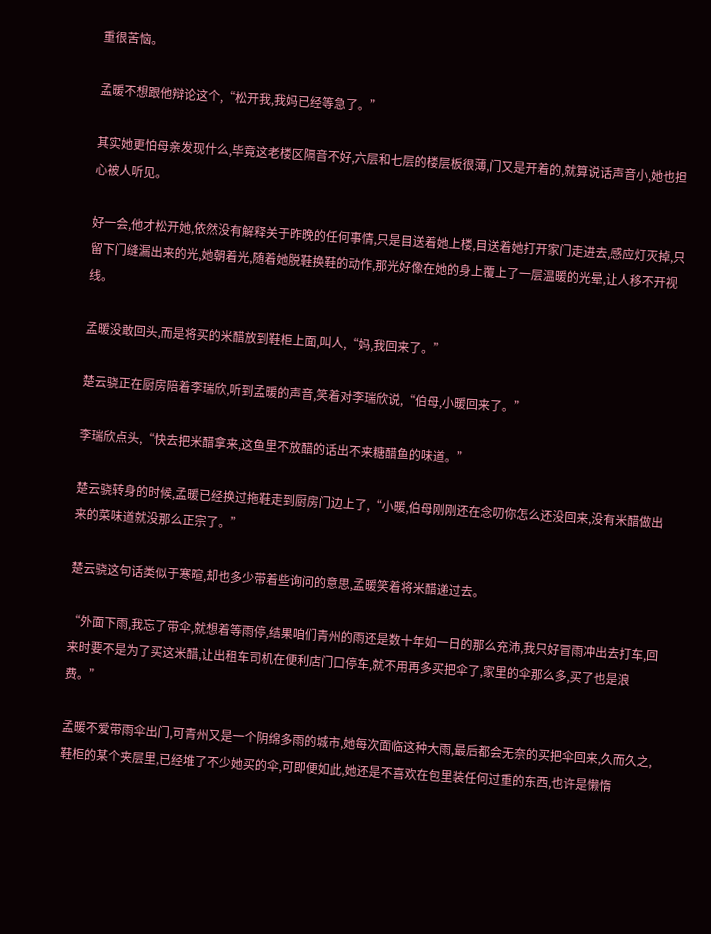重很苦恼。

孟暖不想跟他辩论这个,“松开我,我妈已经等急了。”

其实她更怕母亲发现什么,毕竟这老楼区隔音不好,六层和七层的楼层板很薄,门又是开着的,就算说话声音小,她也担心被人听见。

好一会,他才松开她,依然没有解释关于昨晚的任何事情,只是目送着她上楼,目送着她打开家门走进去,感应灯灭掉,只留下门缝漏出来的光,她朝着光,随着她脱鞋换鞋的动作,那光好像在她的身上覆上了一层温暖的光晕,让人移不开视线。

孟暖没敢回头,而是将买的米醋放到鞋柜上面,叫人,“妈,我回来了。”

楚云骁正在厨房陪着李瑞欣,听到孟暖的声音,笑着对李瑞欣说,“伯母,小暖回来了。”

李瑞欣点头,“快去把米醋拿来,这鱼里不放醋的话出不来糖醋鱼的味道。”

楚云骁转身的时候,孟暖已经换过拖鞋走到厨房门边上了,“小暖,伯母刚刚还在念叨你怎么还没回来,没有米醋做出来的菜味道就没那么正宗了。”

楚云骁这句话类似于寒暄,却也多少带着些询问的意思,孟暖笑着将米醋递过去。

“外面下雨,我忘了带伞,就想着等雨停,结果咱们青州的雨还是数十年如一日的那么充沛,我只好冒雨冲出去打车,回来时要不是为了买这米醋,让出租车司机在便利店门口停车,就不用再多买把伞了,家里的伞那么多,买了也是浪费。”

孟暖不爱带雨伞出门,可青州又是一个阴绵多雨的城市,她每次面临这种大雨,最后都会无奈的买把伞回来,久而久之,鞋柜的某个夹层里,已经堆了不少她买的伞,可即便如此,她还是不喜欢在包里装任何过重的东西,也许是懒惰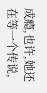成瘾,也许,她还在等一个传说,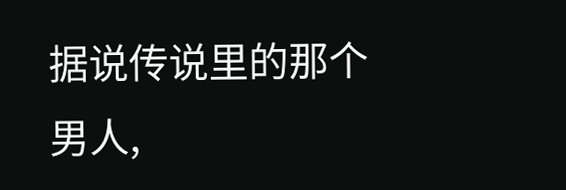据说传说里的那个男人,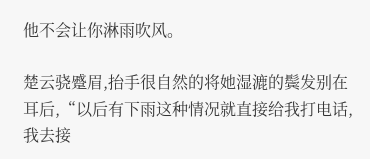他不会让你淋雨吹风。

楚云骁蹙眉,抬手很自然的将她湿漉的鬓发别在耳后,“以后有下雨这种情况就直接给我打电话,我去接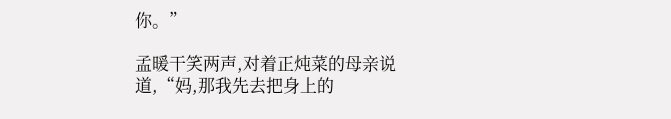你。”

孟暖干笑两声,对着正炖菜的母亲说道,“妈,那我先去把身上的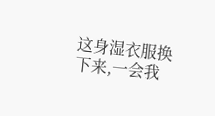这身湿衣服换下来,一会我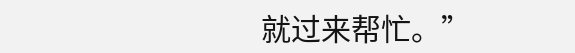就过来帮忙。”